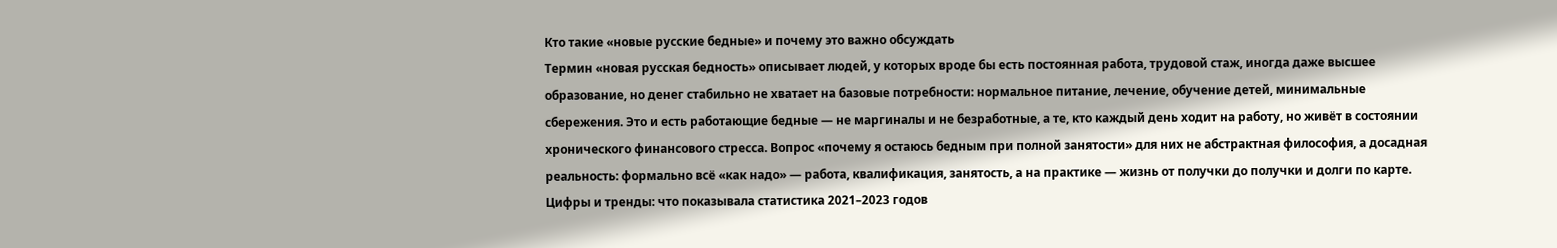Кто такие «новые русские бедные» и почему это важно обсуждать
Термин «новая русская бедность» описывает людей, у которых вроде бы есть постоянная работа, трудовой стаж, иногда даже высшее образование, но денег стабильно не хватает на базовые потребности: нормальное питание, лечение, обучение детей, минимальные сбережения. Это и есть работающие бедные — не маргиналы и не безработные, а те, кто каждый день ходит на работу, но живёт в состоянии хронического финансового стресса. Вопрос «почему я остаюсь бедным при полной занятости» для них не абстрактная философия, а досадная реальность: формально всё «как надо» — работа, квалификация, занятость, а на практике — жизнь от получки до получки и долги по карте.
Цифры и тренды: что показывала статистика 2021–2023 годов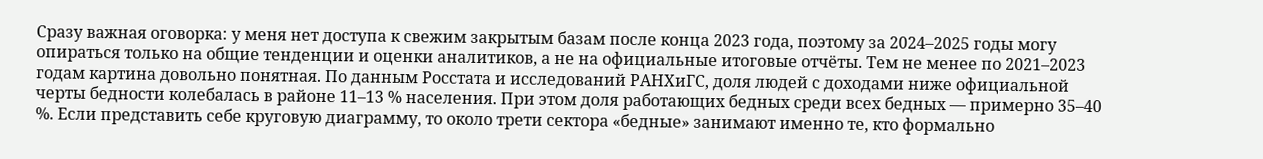Сразу важная оговорка: у меня нет доступа к свежим закрытым базам после конца 2023 года, поэтому за 2024–2025 годы могу опираться только на общие тенденции и оценки аналитиков, а не на официальные итоговые отчёты. Тем не менее по 2021–2023 годам картина довольно понятная. По данным Росстата и исследований РАНХиГС, доля людей с доходами ниже официальной черты бедности колебалась в районе 11–13 % населения. При этом доля работающих бедных среди всех бедных — примерно 35–40 %. Если представить себе круговую диаграмму, то около трети сектора «бедные» занимают именно те, кто формально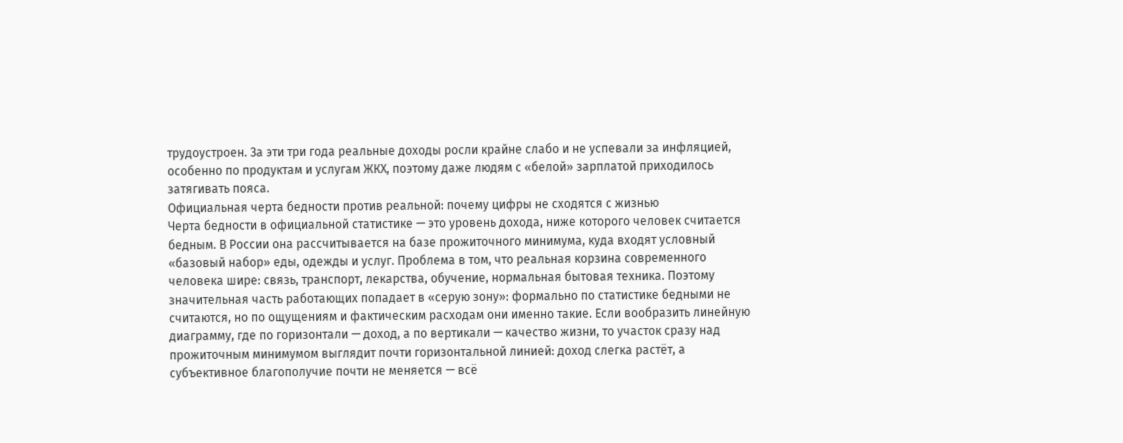трудоустроен. За эти три года реальные доходы росли крайне слабо и не успевали за инфляцией, особенно по продуктам и услугам ЖКХ, поэтому даже людям с «белой» зарплатой приходилось затягивать пояса.
Официальная черта бедности против реальной: почему цифры не сходятся с жизнью
Черта бедности в официальной статистике — это уровень дохода, ниже которого человек считается бедным. В России она рассчитывается на базе прожиточного минимума, куда входят условный «базовый набор» еды, одежды и услуг. Проблема в том, что реальная корзина современного человека шире: связь, транспорт, лекарства, обучение, нормальная бытовая техника. Поэтому значительная часть работающих попадает в «серую зону»: формально по статистике бедными не считаются, но по ощущениям и фактическим расходам они именно такие. Если вообразить линейную диаграмму, где по горизонтали — доход, а по вертикали — качество жизни, то участок сразу над прожиточным минимумом выглядит почти горизонтальной линией: доход слегка растёт, а субъективное благополучие почти не меняется — всё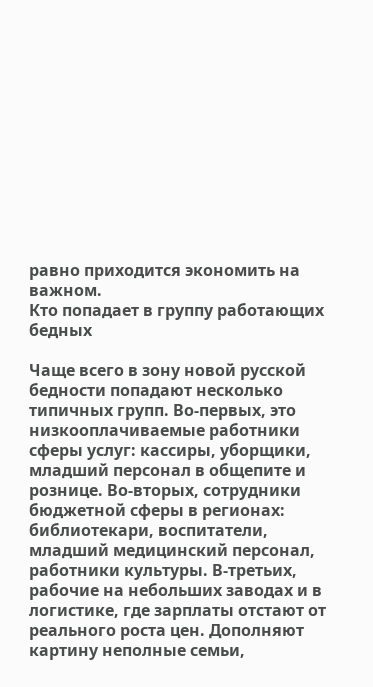равно приходится экономить на важном.
Кто попадает в группу работающих бедных

Чаще всего в зону новой русской бедности попадают несколько типичных групп. Во‑первых, это низкооплачиваемые работники сферы услуг: кассиры, уборщики, младший персонал в общепите и рознице. Во‑вторых, сотрудники бюджетной сферы в регионах: библиотекари, воспитатели, младший медицинский персонал, работники культуры. В‑третьих, рабочие на небольших заводах и в логистике, где зарплаты отстают от реального роста цен. Дополняют картину неполные семьи,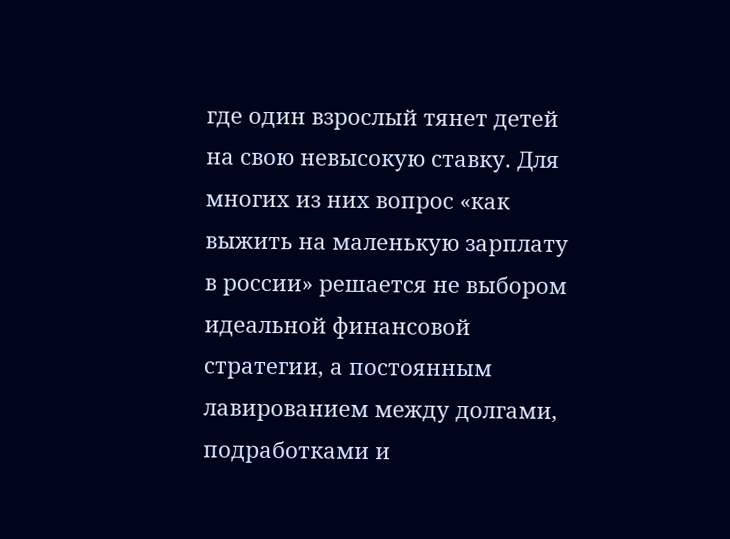где один взрослый тянет детей на свою невысокую ставку. Для многих из них вопрос «как выжить на маленькую зарплату в россии» решается не выбором идеальной финансовой стратегии, а постоянным лавированием между долгами, подработками и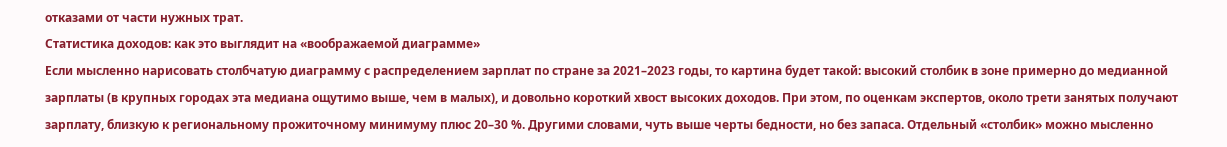отказами от части нужных трат.
Статистика доходов: как это выглядит на «воображаемой диаграмме»
Если мысленно нарисовать столбчатую диаграмму с распределением зарплат по стране за 2021–2023 годы, то картина будет такой: высокий столбик в зоне примерно до медианной зарплаты (в крупных городах эта медиана ощутимо выше, чем в малых), и довольно короткий хвост высоких доходов. При этом, по оценкам экспертов, около трети занятых получают зарплату, близкую к региональному прожиточному минимуму плюс 20–30 %. Другими словами, чуть выше черты бедности, но без запаса. Отдельный «столбик» можно мысленно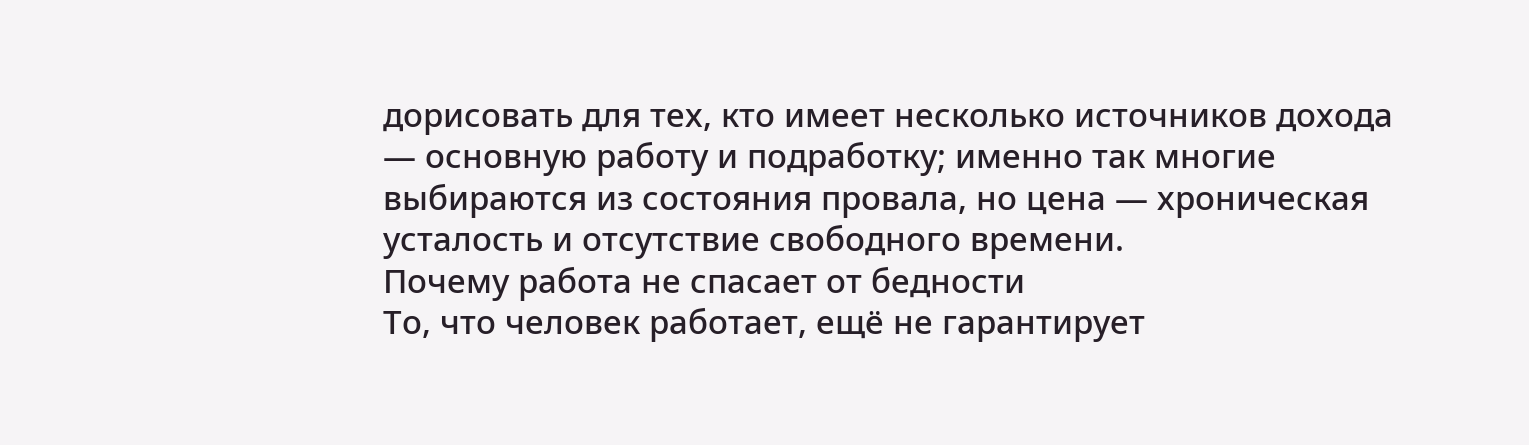дорисовать для тех, кто имеет несколько источников дохода — основную работу и подработку; именно так многие выбираются из состояния провала, но цена — хроническая усталость и отсутствие свободного времени.
Почему работа не спасает от бедности
То, что человек работает, ещё не гарантирует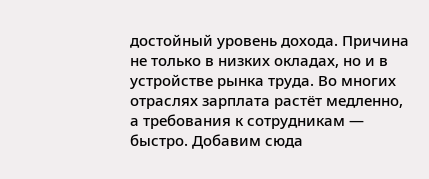достойный уровень дохода. Причина не только в низких окладах, но и в устройстве рынка труда. Во многих отраслях зарплата растёт медленно, а требования к сотрудникам — быстро. Добавим сюда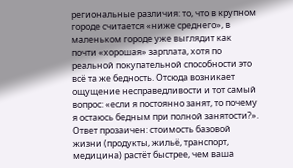региональные различия: то, что в крупном городе считается «ниже среднего», в маленьком городе уже выглядит как почти «хорошая» зарплата, хотя по реальной покупательной способности это всё та же бедность. Отсюда возникает ощущение несправедливости и тот самый вопрос: «если я постоянно занят, то почему я остаюсь бедным при полной занятости?». Ответ прозаичен: стоимость базовой жизни (продукты, жильё, транспорт, медицина) растёт быстрее, чем ваша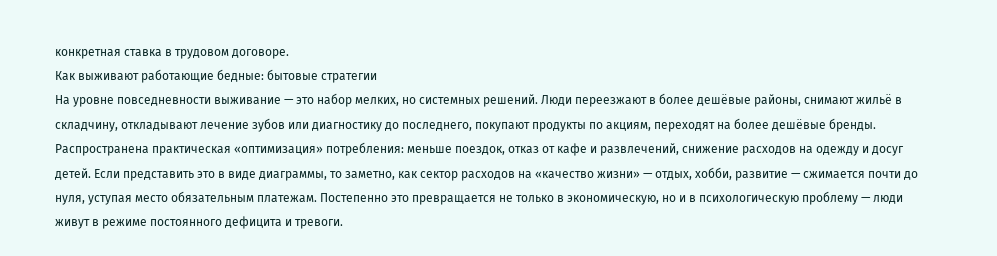конкретная ставка в трудовом договоре.
Как выживают работающие бедные: бытовые стратегии
На уровне повседневности выживание — это набор мелких, но системных решений. Люди переезжают в более дешёвые районы, снимают жильё в складчину, откладывают лечение зубов или диагностику до последнего, покупают продукты по акциям, переходят на более дешёвые бренды. Распространена практическая «оптимизация» потребления: меньше поездок, отказ от кафе и развлечений, снижение расходов на одежду и досуг детей. Если представить это в виде диаграммы, то заметно, как сектор расходов на «качество жизни» — отдых, хобби, развитие — сжимается почти до нуля, уступая место обязательным платежам. Постепенно это превращается не только в экономическую, но и в психологическую проблему — люди живут в режиме постоянного дефицита и тревоги.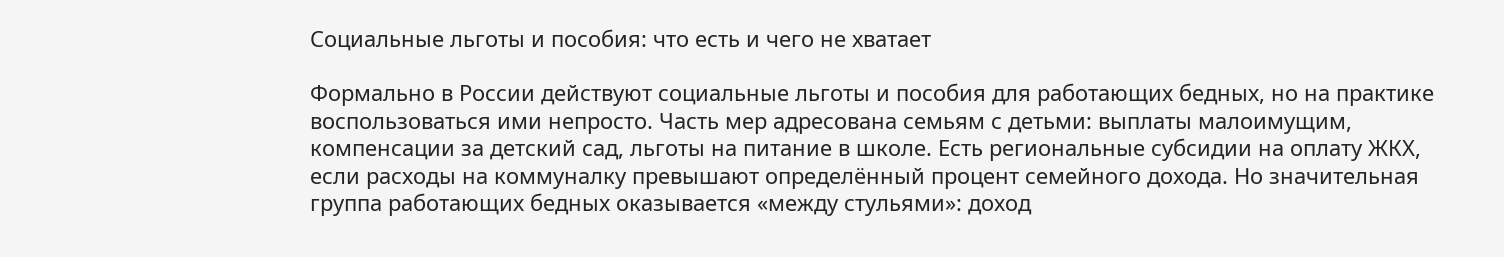Социальные льготы и пособия: что есть и чего не хватает

Формально в России действуют социальные льготы и пособия для работающих бедных, но на практике воспользоваться ими непросто. Часть мер адресована семьям с детьми: выплаты малоимущим, компенсации за детский сад, льготы на питание в школе. Есть региональные субсидии на оплату ЖКХ, если расходы на коммуналку превышают определённый процент семейного дохода. Но значительная группа работающих бедных оказывается «между стульями»: доход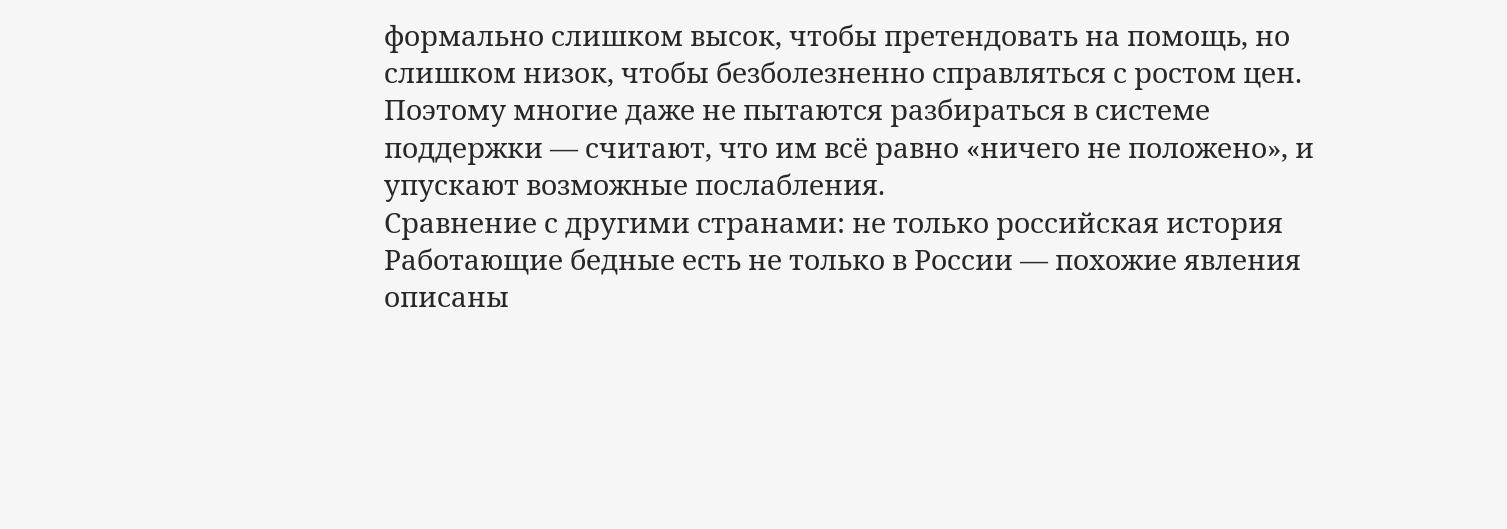формально слишком высок, чтобы претендовать на помощь, но слишком низок, чтобы безболезненно справляться с ростом цен. Поэтому многие даже не пытаются разбираться в системе поддержки — считают, что им всё равно «ничего не положено», и упускают возможные послабления.
Сравнение с другими странами: не только российская история
Работающие бедные есть не только в России — похожие явления описаны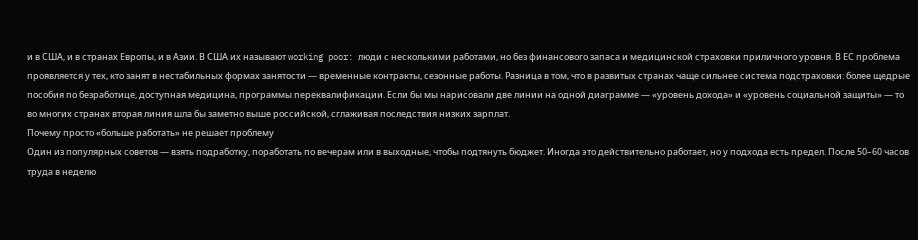и в США, и в странах Европы, и в Азии. В США их называют working poor: люди с несколькими работами, но без финансового запаса и медицинской страховки приличного уровня. В ЕС проблема проявляется у тех, кто занят в нестабильных формах занятости — временные контракты, сезонные работы. Разница в том, что в развитых странах чаще сильнее система подстраховки: более щедрые пособия по безработице, доступная медицина, программы переквалификации. Если бы мы нарисовали две линии на одной диаграмме — «уровень дохода» и «уровень социальной защиты» — то во многих странах вторая линия шла бы заметно выше российской, сглаживая последствия низких зарплат.
Почему просто «больше работать» не решает проблему
Один из популярных советов — взять подработку, поработать по вечерам или в выходные, чтобы подтянуть бюджет. Иногда это действительно работает, но у подхода есть предел. После 50–60 часов труда в неделю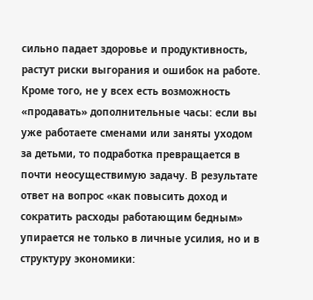сильно падает здоровье и продуктивность, растут риски выгорания и ошибок на работе. Кроме того, не у всех есть возможность «продавать» дополнительные часы: если вы уже работаете сменами или заняты уходом за детьми, то подработка превращается в почти неосуществимую задачу. В результате ответ на вопрос «как повысить доход и сократить расходы работающим бедным» упирается не только в личные усилия, но и в структуру экономики: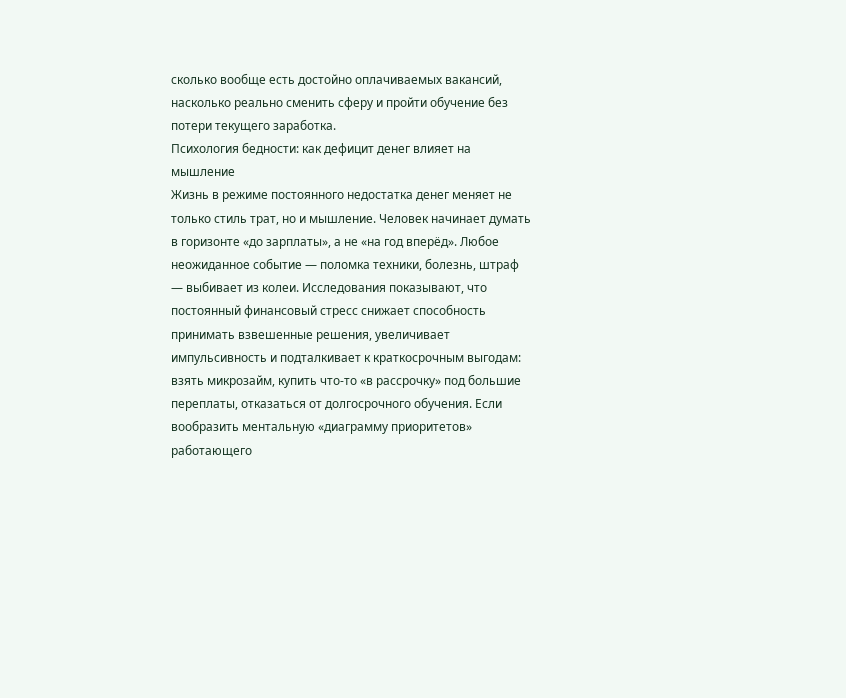сколько вообще есть достойно оплачиваемых вакансий, насколько реально сменить сферу и пройти обучение без потери текущего заработка.
Психология бедности: как дефицит денег влияет на мышление
Жизнь в режиме постоянного недостатка денег меняет не только стиль трат, но и мышление. Человек начинает думать в горизонте «до зарплаты», а не «на год вперёд». Любое неожиданное событие — поломка техники, болезнь, штраф — выбивает из колеи. Исследования показывают, что постоянный финансовый стресс снижает способность принимать взвешенные решения, увеличивает импульсивность и подталкивает к краткосрочным выгодам: взять микрозайм, купить что‑то «в рассрочку» под большие переплаты, отказаться от долгосрочного обучения. Если вообразить ментальную «диаграмму приоритетов» работающего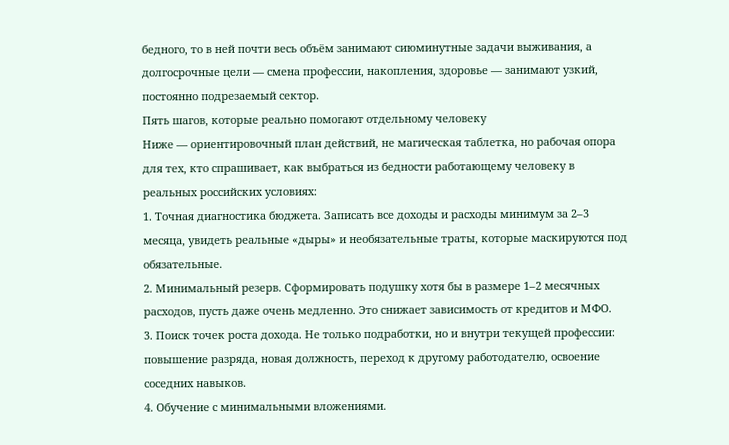бедного, то в ней почти весь объём занимают сиюминутные задачи выживания, а долгосрочные цели — смена профессии, накопления, здоровье — занимают узкий, постоянно подрезаемый сектор.
Пять шагов, которые реально помогают отдельному человеку
Ниже — ориентировочный план действий, не магическая таблетка, но рабочая опора для тех, кто спрашивает, как выбраться из бедности работающему человеку в реальных российских условиях:
1. Точная диагностика бюджета. Записать все доходы и расходы минимум за 2–3 месяца, увидеть реальные «дыры» и необязательные траты, которые маскируются под обязательные.
2. Минимальный резерв. Сформировать подушку хотя бы в размере 1–2 месячных расходов, пусть даже очень медленно. Это снижает зависимость от кредитов и МФО.
3. Поиск точек роста дохода. Не только подработки, но и внутри текущей профессии: повышение разряда, новая должность, переход к другому работодателю, освоение соседних навыков.
4. Обучение с минимальными вложениями.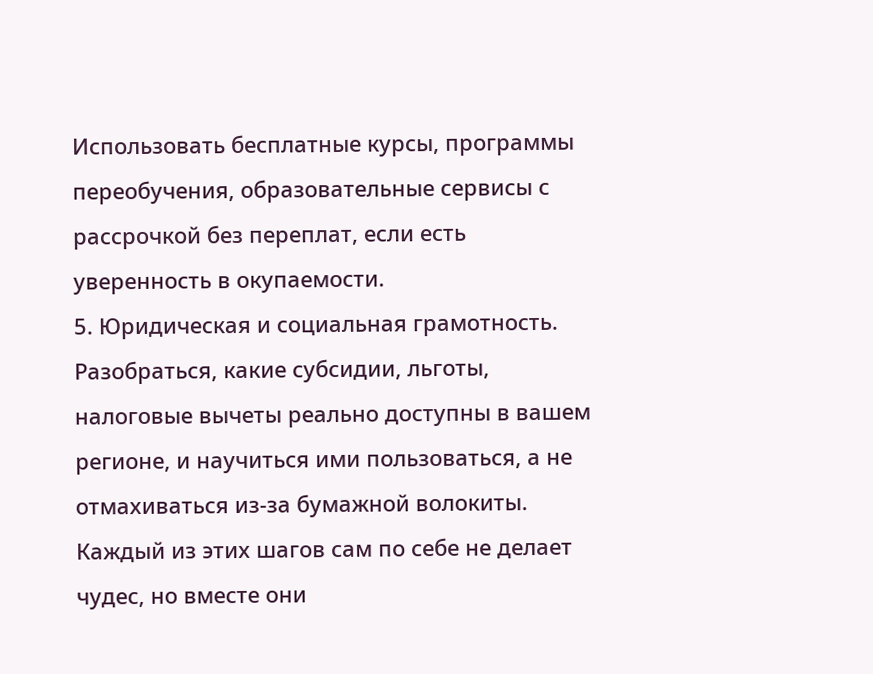Использовать бесплатные курсы, программы переобучения, образовательные сервисы с рассрочкой без переплат, если есть уверенность в окупаемости.
5. Юридическая и социальная грамотность. Разобраться, какие субсидии, льготы, налоговые вычеты реально доступны в вашем регионе, и научиться ими пользоваться, а не отмахиваться из‑за бумажной волокиты.
Каждый из этих шагов сам по себе не делает чудес, но вместе они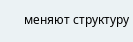меняют структуру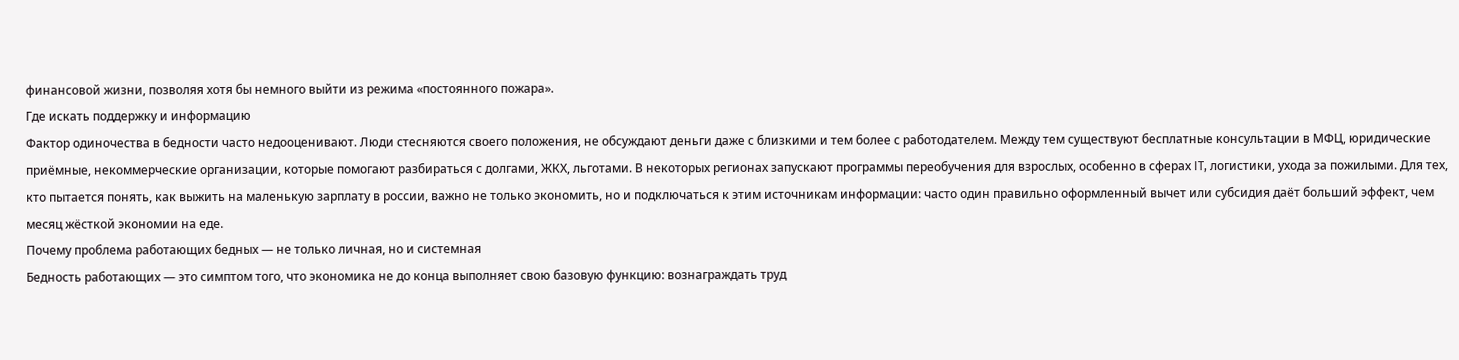финансовой жизни, позволяя хотя бы немного выйти из режима «постоянного пожара».
Где искать поддержку и информацию
Фактор одиночества в бедности часто недооценивают. Люди стесняются своего положения, не обсуждают деньги даже с близкими и тем более с работодателем. Между тем существуют бесплатные консультации в МФЦ, юридические приёмные, некоммерческие организации, которые помогают разбираться с долгами, ЖКХ, льготами. В некоторых регионах запускают программы переобучения для взрослых, особенно в сферах IT, логистики, ухода за пожилыми. Для тех, кто пытается понять, как выжить на маленькую зарплату в россии, важно не только экономить, но и подключаться к этим источникам информации: часто один правильно оформленный вычет или субсидия даёт больший эффект, чем месяц жёсткой экономии на еде.
Почему проблема работающих бедных — не только личная, но и системная
Бедность работающих — это симптом того, что экономика не до конца выполняет свою базовую функцию: вознаграждать труд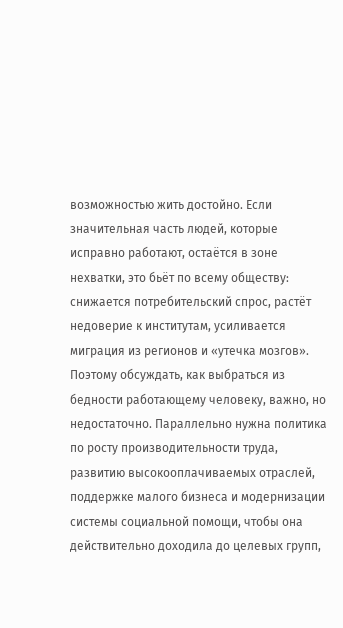возможностью жить достойно. Если значительная часть людей, которые исправно работают, остаётся в зоне нехватки, это бьёт по всему обществу: снижается потребительский спрос, растёт недоверие к институтам, усиливается миграция из регионов и «утечка мозгов». Поэтому обсуждать, как выбраться из бедности работающему человеку, важно, но недостаточно. Параллельно нужна политика по росту производительности труда, развитию высокооплачиваемых отраслей, поддержке малого бизнеса и модернизации системы социальной помощи, чтобы она действительно доходила до целевых групп,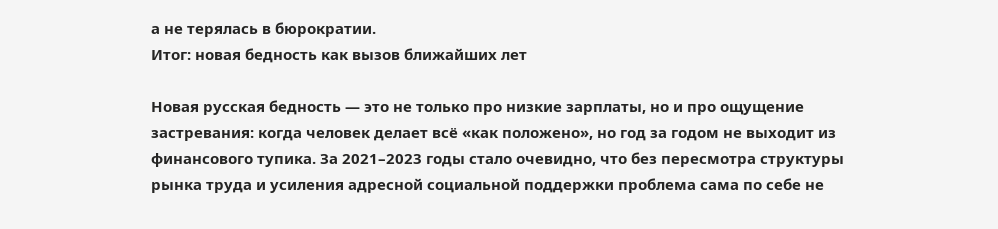а не терялась в бюрократии.
Итог: новая бедность как вызов ближайших лет

Новая русская бедность — это не только про низкие зарплаты, но и про ощущение застревания: когда человек делает всё «как положено», но год за годом не выходит из финансового тупика. За 2021–2023 годы стало очевидно, что без пересмотра структуры рынка труда и усиления адресной социальной поддержки проблема сама по себе не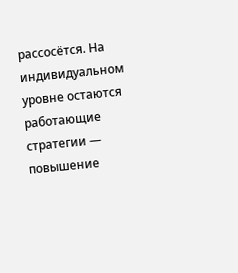рассосётся. На индивидуальном уровне остаются работающие стратегии — повышение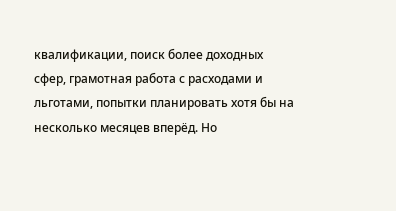квалификации, поиск более доходных сфер, грамотная работа с расходами и льготами, попытки планировать хотя бы на несколько месяцев вперёд. Но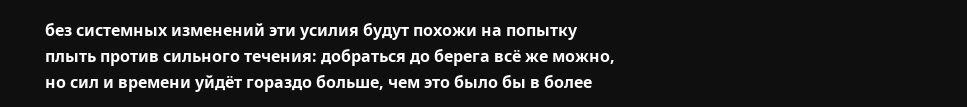без системных изменений эти усилия будут похожи на попытку плыть против сильного течения: добраться до берега всё же можно, но сил и времени уйдёт гораздо больше, чем это было бы в более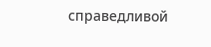справедливой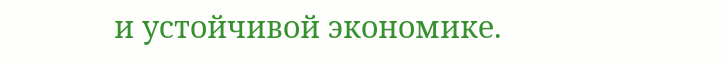и устойчивой экономике.